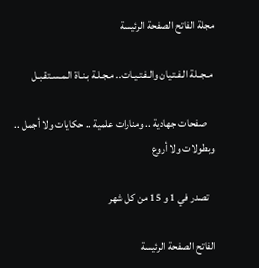مجلة الفاتح الصفحة الرئيسة

 مـجــلة الـفـتـيان والـفـتـيـات.. مـجـلـة بـنـاة الـمـسـتقـبـل

    صفحات جهادية .. ومنارات علمية .. حكايات ولا أجمل .. وبطولات ولا أروع

   تصدر في 1 و 15 من كل شهر

الفاتح الصفحة الرئيسة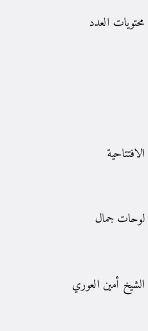محتويات العدد



الافتتاحية

لوحات جمال

الشيخ أمين العوري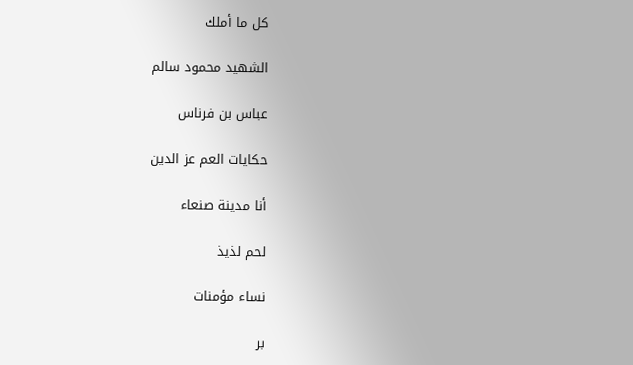كل ما أملك

الشهيد محمود سالم

عباس بن فرناس

حكايات العم عز الدين

أنا مدينة صنعاء

لحم لذيذ

نساء مؤمنات

بر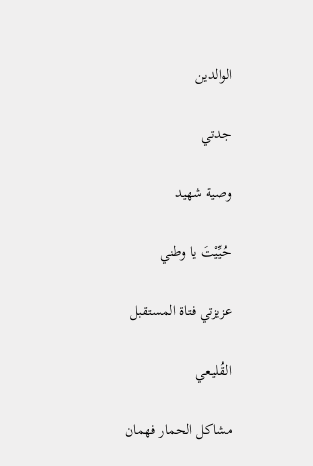الوالدين

جدتي

وصية شهيد

حُيِّيْتَ يا وطني

عزيزتي فتاة المستقبل

القُليـعي

مشاكل الحمار فهمان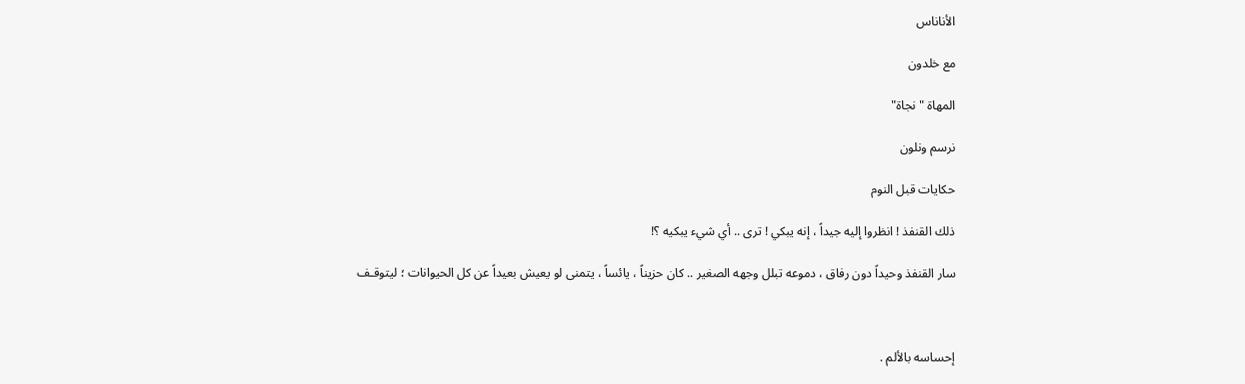الأناناس

مع خلدون

المهاة "نجاة"

نرسم ونلون

حكايات قبل النوم

ذلك القنفذ ! انظروا إليه جيداً ، إنه يبكي ! ترى .. أي شيء يبكيه ؟!

سار القنفذ وحيداً دون رفاق ، دموعه تبلل وجهه الصغير .. كان حزيناً ، يائساً ، يتمنى لو يعيش بعيداً عن كل الحيوانات ؛ ليتوقـف



إحساسه بالألم .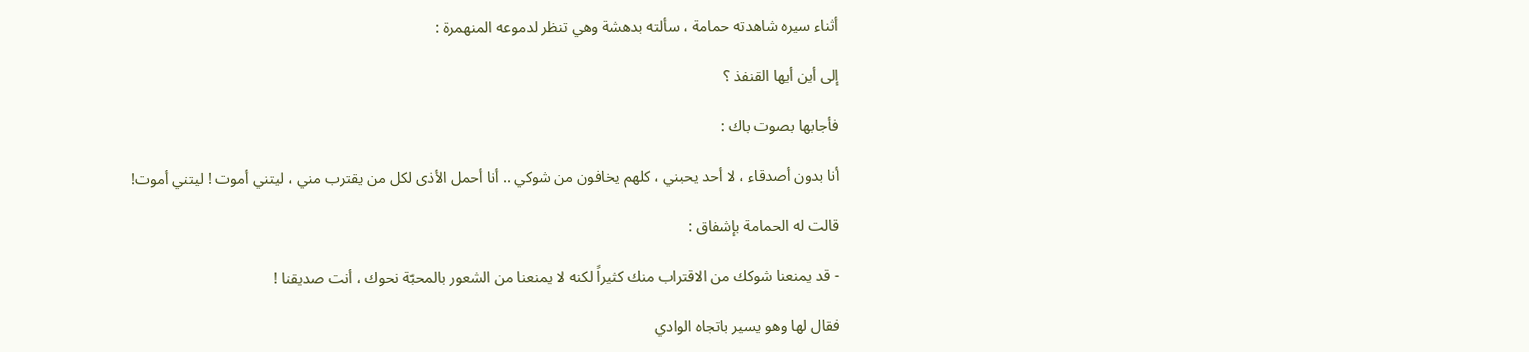أثناء سيره شاهدته حمامة ، سألته بدهشة وهي تنظر لدموعه المنهمرة :

إلى أين أيها القنفذ ؟

فأجابها بصوت باك :

أنا بدون أصدقاء ، لا أحد يحبني ، كلهم يخافون من شوكي .. أنا أحمل الأذى لكل من يقترب مني ، ليتني أموت ! ليتني أموت!

قالت له الحمامة بإشفاق :

- قد يمنعنا شوكك من الاقتراب منك كثيراً لكنه لا يمنعنا من الشعور بالمحبّة نحوك ، أنت صديقنا !

فقال لها وهو يسير باتجاه الوادي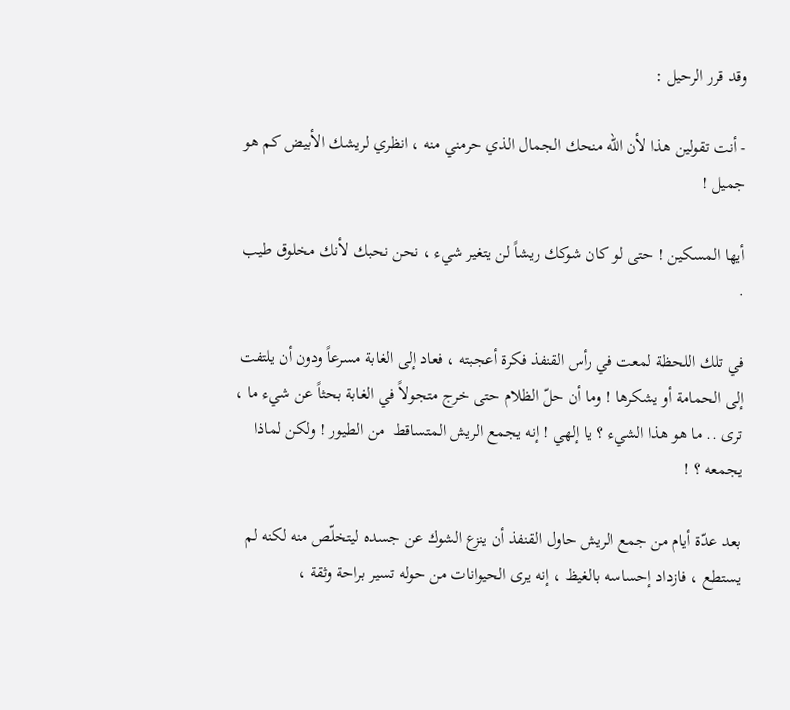وقد قرر الرحيل :

- أنت تقولين هذا لأن الله منحك الجمال الذي حرمني منه ، انظري لريشك الأبيض كم هو جميل !

أيها المسكين ! حتى لو كان شوكك ريشاً لن يتغير شيء ، نحن نحبك لأنك مخلوق طيب .

في تلك اللحظة لمعت في رأس القنفذ فكرة أعجبته ، فعاد إلى الغابة مسرعاً ودون أن يلتفت إلى الحمامة أو يشكرها ! وما أن حلّ الظلام حتى خرج متجولاً في الغابة بحثاً عن شيء ما ، ترى .. ما هو هذا الشيء ؟ يا إلهي ! إنه يجمع الريش المتساقط  من الطيور ! ولكن لماذا يجمعه ؟ !

بعد عدّة أيام من جمع الريش حاول القنفذ أن ينزع الشوك عن جسده ليتخلّص منه لكنه لم يستطع ، فازداد إحساسه بالغيظ ، إنه يرى الحيوانات من حوله تسير براحة وثقة ،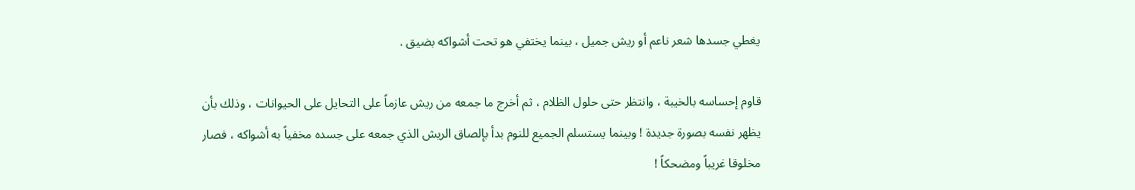يغطي جسدها شعر ناعم أو ريش جميل ، بينما يختفي هو تحت أشواكه بضيق .

قاوم إحساسه بالخيبة ، وانتظر حتى حلول الظلام ، ثم أخرج ما جمعه من ريش عازماً على التحايل على الحيوانات ، وذلك بأن يظهر نفسه بصورة جديدة ! وبينما يستسلم الجميع للنوم بدأ بإلصاق الريش الذي جمعه على جسده مخفياً به أشواكه ، فصار مخلوقا غريباً ومضحكاً !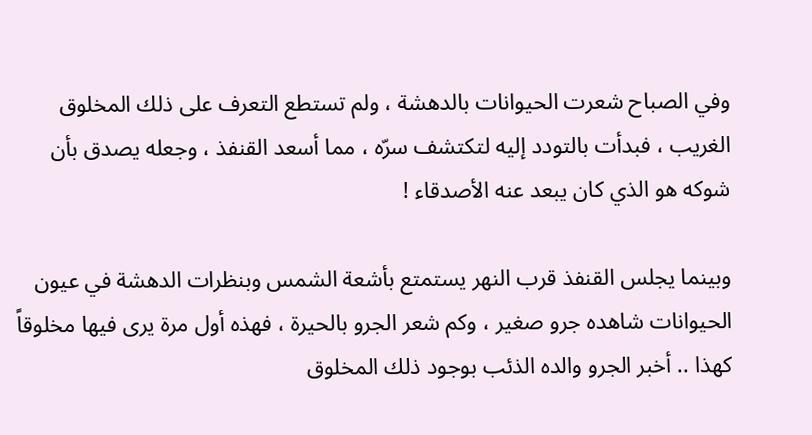وفي الصباح شعرت الحيوانات بالدهشة ، ولم تستطع التعرف على ذلك المخلوق الغريب ، فبدأت بالتودد إليه لتكتشف سرّه ، مما أسعد القنفذ ، وجعله يصدق بأن شوكه هو الذي كان يبعد عنه الأصدقاء !

وبينما يجلس القنفذ قرب النهر يستمتع بأشعة الشمس وبنظرات الدهشة في عيون الحيوانات شاهده جرو صغير ، وكم شعر الجرو بالحيرة ، فهذه أول مرة يرى فيها مخلوقاً كهذا .. أخبر الجرو والده الذئب بوجود ذلك المخلوق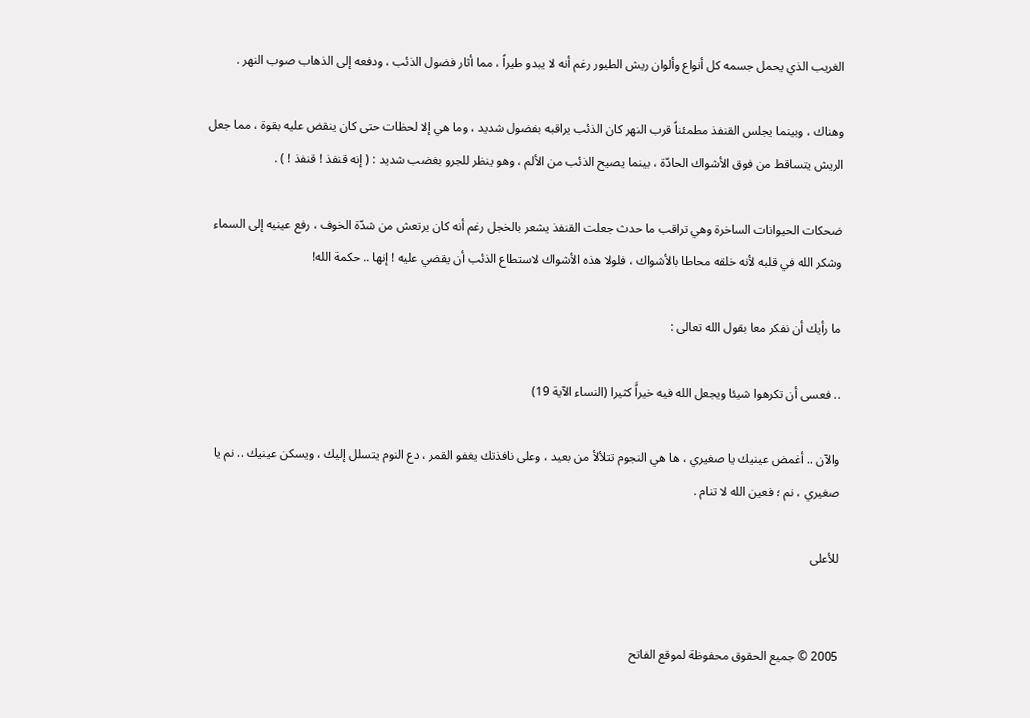الغريب الذي يحمل جسمه كل أنواع وألوان ريش الطيور رغم أنه لا يبدو طيراً ، مما أثار فضول الذئب ، ودفعه إلى الذهاب صوب النهر .

وهناك ، وبينما يجلس القنفذ مطمئناً قرب النهر كان الذئب يراقبه بفضول شديد ، وما هي إلا لحظات حتى كان ينقض عليه بقوة ، مما جعل الريش يتساقط من فوق الأشواك الحادّة ، بينما يصيح الذئب من الألم ، وهو ينظر للجرو بغضب شديد : ( إنه قنفذ ! قنفذ ! ) .

ضحكات الحيوانات الساخرة وهي تراقب ما حدث جعلت القنفذ يشعر بالخجل رغم أنه كان يرتعش من شدّة الخوف ، رفع عينيه إلى السماء وشكر الله في قلبه لأنه خلقه محاطا بالأشواك ، فلولا هذه الأشواك لاستطاع الذئب أن يقضي عليه ! إنها .. حكمة الله!

ما رأيك أن نفكر معا بقول الله تعالى :

.. فعسى أن تكرهوا شيئا ويجعل الله فيه خيراًَ كثيرا (النساء الآية 19)

والآن .. أغمض عينيك يا صغيري ، ها هي النجوم تتلألأ من بعيد ، وعلى نافذتك يغفو القمر ، دع النوم يتسلل إليك ، ويسكن عينيك .. نم يا صغيري ، نم ؛ فعين الله لا تنام .

للأعلى


2005 © جميع الحقوق محفوظة لموقع الفاتح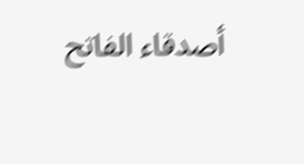أصدقاء الفاتح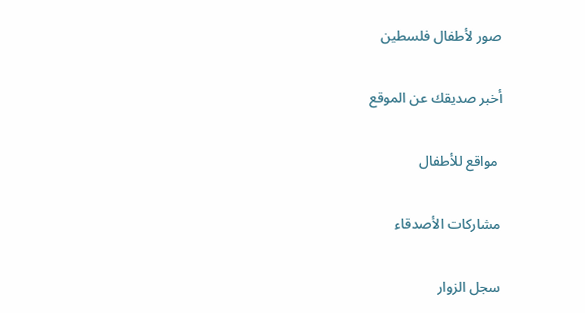صور لأطفال فلسطين

أخبر صديقك عن الموقع

 مواقع للأطفال

مشاركات الأصدقاء

سجل الزوار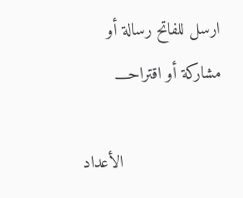ارسل للفاتح رسالة أو مشاركة أو اقتراحــــ

                    الأعداد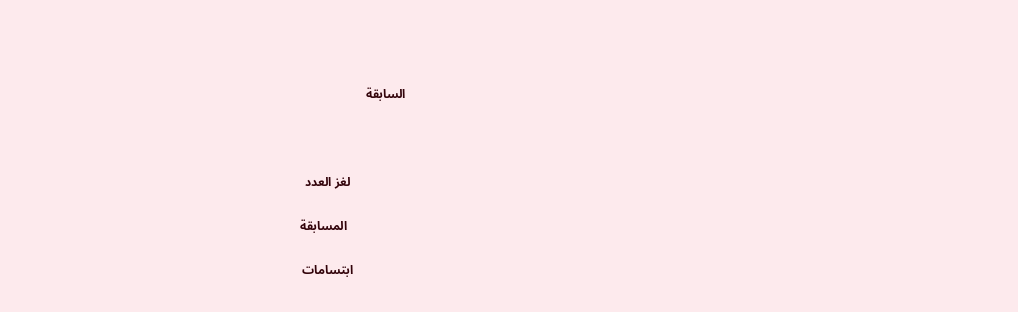السابقة



                  لغز العدد

                   المسابقة

                 ابتسامات